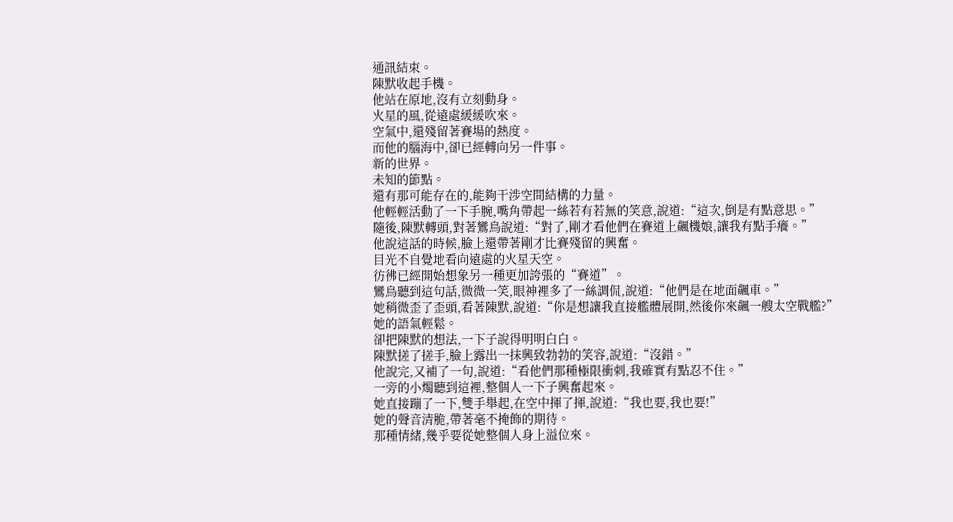通訊結束。
陳默收起手機。
他站在原地,沒有立刻動身。
火星的風,從遠處緩緩吹來。
空氣中,還殘留著賽場的熱度。
而他的腦海中,卻已經轉向另一件事。
新的世界。
未知的節點。
還有那可能存在的,能夠干涉空間結構的力量。
他輕輕活動了一下手腕,嘴角帶起一絲若有若無的笑意,說道:“這次,倒是有點意思。”
隨後,陳默轉頭,對著鸞鳥說道:“對了,剛才看他們在賽道上飆機娘,讓我有點手癢。”
他說這話的時候,臉上還帶著剛才比賽殘留的興奮。
目光不自覺地看向遠處的火星天空。
彷彿已經開始想象另一種更加誇張的“賽道”。
鸞鳥聽到這句話,微微一笑,眼神裡多了一絲調侃,說道:“他們是在地面飆車。”
她稍微歪了歪頭,看著陳默,說道:“你是想讓我直接艦體展開,然後你來飆一艘太空戰艦?”
她的語氣輕鬆。
卻把陳默的想法,一下子說得明明白白。
陳默搓了搓手,臉上露出一抹興致勃勃的笑容,說道:“沒錯。”
他說完,又補了一句,說道:“看他們那種極限衝刺,我確實有點忍不住。”
一旁的小燭聽到這裡,整個人一下子興奮起來。
她直接蹦了一下,雙手舉起,在空中揮了揮,說道:“我也要,我也要!”
她的聲音清脆,帶著毫不掩飾的期待。
那種情緒,幾乎要從她整個人身上溢位來。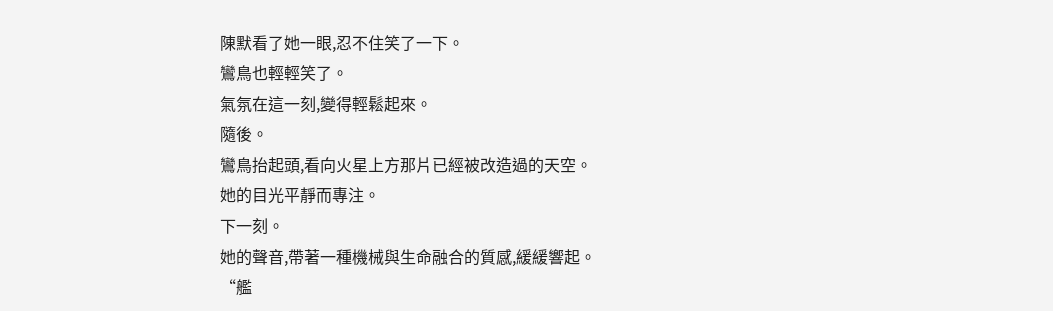陳默看了她一眼,忍不住笑了一下。
鸞鳥也輕輕笑了。
氣氛在這一刻,變得輕鬆起來。
隨後。
鸞鳥抬起頭,看向火星上方那片已經被改造過的天空。
她的目光平靜而專注。
下一刻。
她的聲音,帶著一種機械與生命融合的質感,緩緩響起。
“艦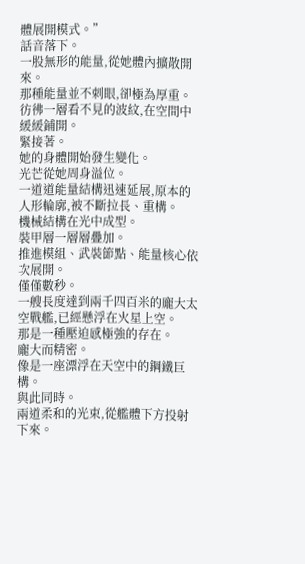體展開模式。”
話音落下。
一股無形的能量,從她體內擴散開來。
那種能量並不刺眼,卻極為厚重。
彷彿一層看不見的波紋,在空間中緩緩鋪開。
緊接著。
她的身體開始發生變化。
光芒從她周身溢位。
一道道能量結構迅速延展,原本的人形輪廓,被不斷拉長、重構。
機械結構在光中成型。
裝甲層一層層疊加。
推進模組、武裝節點、能量核心依次展開。
僅僅數秒。
一艘長度達到兩千四百米的龐大太空戰艦,已經懸浮在火星上空。
那是一種壓迫感極強的存在。
龐大而精密。
像是一座漂浮在天空中的鋼鐵巨構。
與此同時。
兩道柔和的光束,從艦體下方投射下來。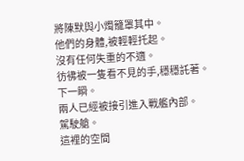將陳默與小燭籠罩其中。
他們的身體,被輕輕托起。
沒有任何失重的不適。
彷彿被一隻看不見的手,穩穩託著。
下一瞬。
兩人已經被接引進入戰艦內部。
駕駛艙。
這裡的空間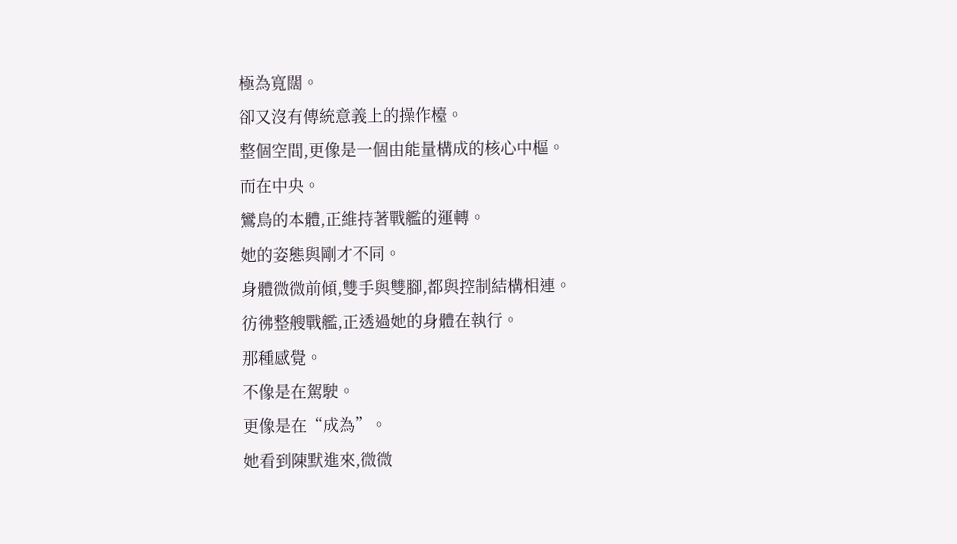極為寬闊。
卻又沒有傳統意義上的操作檯。
整個空間,更像是一個由能量構成的核心中樞。
而在中央。
鸞鳥的本體,正維持著戰艦的運轉。
她的姿態與剛才不同。
身體微微前傾,雙手與雙腳,都與控制結構相連。
彷彿整艘戰艦,正透過她的身體在執行。
那種感覺。
不像是在駕駛。
更像是在“成為”。
她看到陳默進來,微微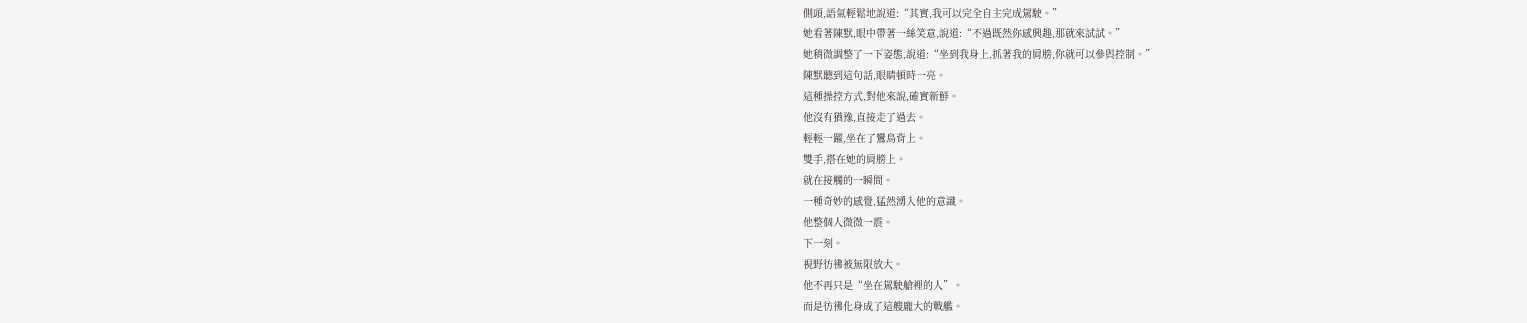側頭,語氣輕鬆地說道:“其實,我可以完全自主完成駕駛。”
她看著陳默,眼中帶著一絲笑意,說道:“不過既然你感興趣,那就來試試。”
她稍微調整了一下姿態,說道:“坐到我身上,抓著我的肩膀,你就可以參與控制。”
陳默聽到這句話,眼睛頓時一亮。
這種操控方式,對他來說,確實新鮮。
他沒有猶豫,直接走了過去。
輕輕一躍,坐在了鸞鳥背上。
雙手,搭在她的肩膀上。
就在接觸的一瞬間。
一種奇妙的感覺,猛然湧入他的意識。
他整個人微微一震。
下一刻。
視野彷彿被無限放大。
他不再只是“坐在駕駛艙裡的人”。
而是彷彿化身成了這艘龐大的戰艦。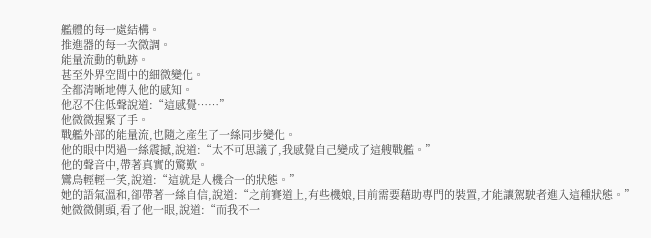艦體的每一處結構。
推進器的每一次微調。
能量流動的軌跡。
甚至外界空間中的細微變化。
全都清晰地傳入他的感知。
他忍不住低聲說道:“這感覺……”
他微微握緊了手。
戰艦外部的能量流,也隨之產生了一絲同步變化。
他的眼中閃過一絲震撼,說道:“太不可思議了,我感覺自己變成了這艘戰艦。”
他的聲音中,帶著真實的驚歎。
鸞鳥輕輕一笑,說道:“這就是人機合一的狀態。”
她的語氣溫和,卻帶著一絲自信,說道:“之前賽道上,有些機娘,目前需要藉助專門的裝置,才能讓駕駛者進入這種狀態。”
她微微側頭,看了他一眼,說道:“而我不一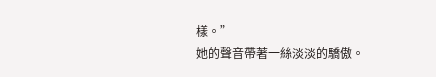樣。”
她的聲音帶著一絲淡淡的驕傲。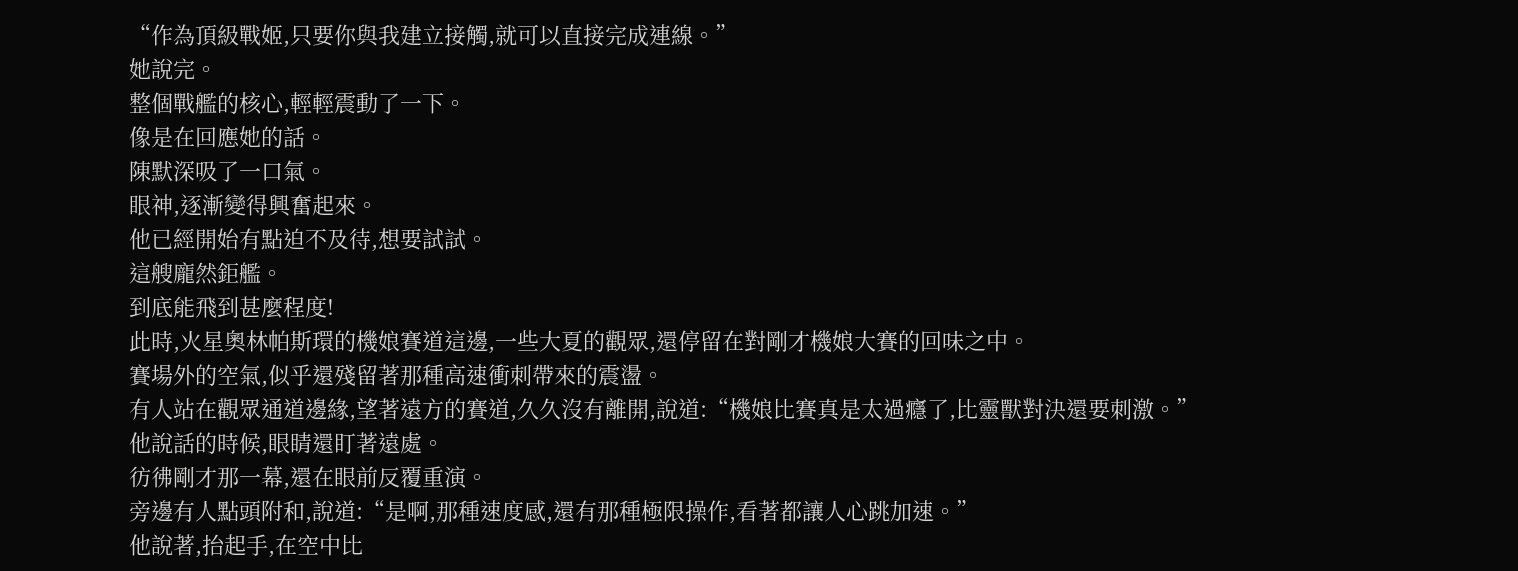“作為頂級戰姬,只要你與我建立接觸,就可以直接完成連線。”
她說完。
整個戰艦的核心,輕輕震動了一下。
像是在回應她的話。
陳默深吸了一口氣。
眼神,逐漸變得興奮起來。
他已經開始有點迫不及待,想要試試。
這艘龐然鉅艦。
到底能飛到甚麼程度!
此時,火星奧林帕斯環的機娘賽道這邊,一些大夏的觀眾,還停留在對剛才機娘大賽的回味之中。
賽場外的空氣,似乎還殘留著那種高速衝刺帶來的震盪。
有人站在觀眾通道邊緣,望著遠方的賽道,久久沒有離開,說道:“機娘比賽真是太過癮了,比靈獸對決還要刺激。”
他說話的時候,眼睛還盯著遠處。
彷彿剛才那一幕,還在眼前反覆重演。
旁邊有人點頭附和,說道:“是啊,那種速度感,還有那種極限操作,看著都讓人心跳加速。”
他說著,抬起手,在空中比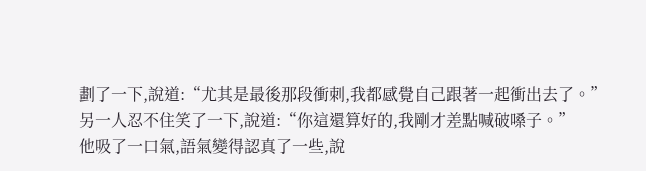劃了一下,說道:“尤其是最後那段衝刺,我都感覺自己跟著一起衝出去了。”
另一人忍不住笑了一下,說道:“你這還算好的,我剛才差點喊破嗓子。”
他吸了一口氣,語氣變得認真了一些,說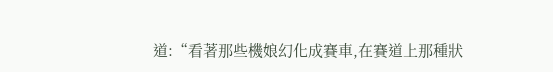道:“看著那些機娘幻化成賽車,在賽道上那種狀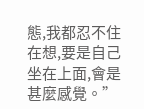態,我都忍不住在想,要是自己坐在上面,會是甚麼感覺。”